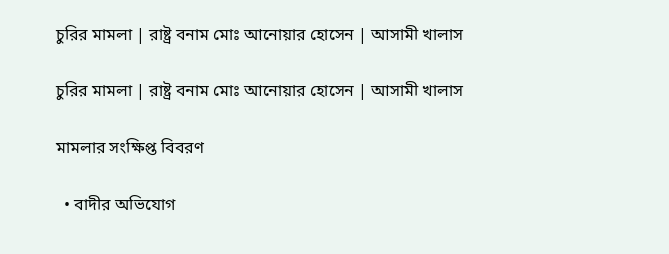চুরির মামলা | রাষ্ট্র বনাম মোঃ আনোয়ার হোসেন | আসামী খালাস

চুরির মামলা | রাষ্ট্র বনাম মোঃ আনোয়ার হোসেন | আসামী খালাস

মামলার সংক্ষিপ্ত বিবরণ

  • বাদীর অভিযোগ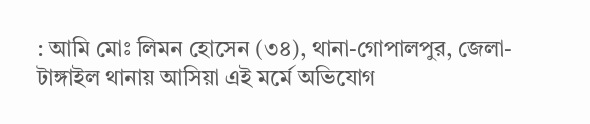: আমি মোঃ লিমন হোসেন (৩৪), থানা-গোপালপুর, জেলা-টাঙ্গাইল থানায় আসিয়া এই মর্মে অভিযোগ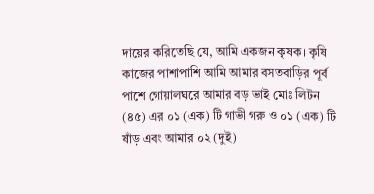দায়ের করিতেছি যে, আমি একজন কৃষক। কৃষি কাজের পাশাপাশি আমি আমার বসতবাড়ির পূর্ব পাশে গোয়ালঘরে আমার বড় ভাই মোঃ লিটন (৪৫) এর ০১ (এক) টি গাভী গরু ও ০১ (এক) টি ষাঁড় এবং আমার ০২ (দুই)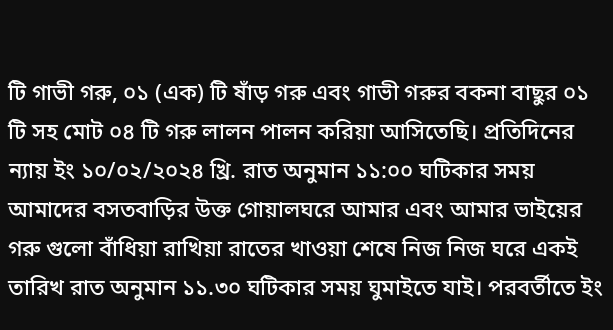টি গাভী গরু, ০১ (এক) টি ষাঁড় গরু এবং গাভী গরুর বকনা বাছুর ০১ টি সহ মোট ০৪ টি গরু লালন পালন করিয়া আসিতেছি। প্রতিদিনের ন্যায় ইং ১০/০২/২০২৪ খ্রি. রাত অনুমান ১১:০০ ঘটিকার সময় আমাদের বসতবাড়ির উক্ত গোয়ালঘরে আমার এবং আমার ভাইয়ের গরু গুলো বাঁধিয়া রাখিয়া রাতের খাওয়া শেষে নিজ নিজ ঘরে একই তারিখ রাত অনুমান ১১.৩০ ঘটিকার সময় ঘুমাইতে যাই। পরবর্তীতে ইং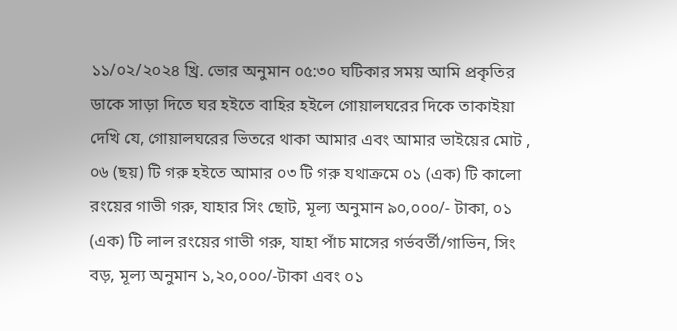১১/০২/২০২৪ খ্রি. ভোর অনুমান ০৫:৩০ ঘটিকার সময় আমি প্রকৃতির ডাকে সাড়া দিতে ঘর হইতে বাহির হইলে গোয়ালঘরের দিকে তাকাইয়া দেখি যে, গোয়ালঘরের ভিতরে থাকা আমার এবং আমার ভাইয়ের মোট , ০৬ (ছয়) টি গরু হইতে আমার ০৩ টি গরু যথাক্রমে ০১ (এক) টি কালো রংয়ের গাভী গরু, যাহার সিং ছোট, মূল্য অনুমান ৯০,০০০/- টাকা, ০১ (এক) টি লাল রংয়ের গাভী গরু, যাহা পাঁচ মাসের গর্ভবর্তী/গাভিন, সিং বড়, মূল্য অনুমান ১,২০,০০০/-টাকা এবং ০১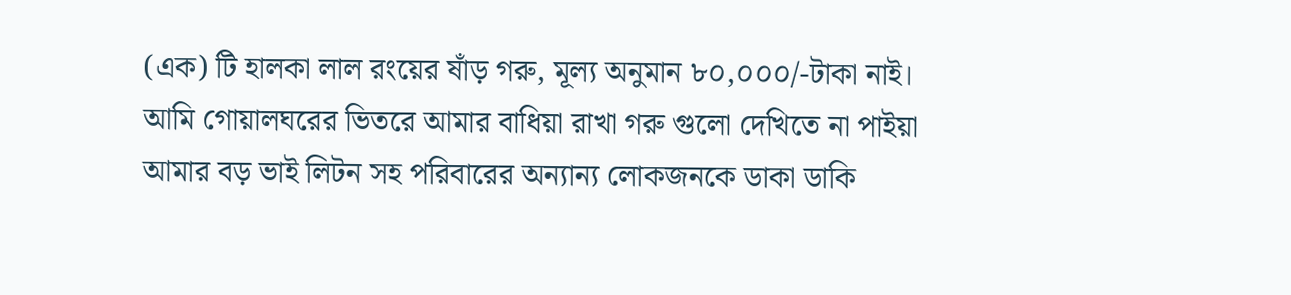(এক) টি হালকা লাল রংয়ের ষাঁড় গরু, মূল্য অনুমান ৮০,০০০/-টাকা নাই। আমি গোয়ালঘরের ভিতরে আমার বাধিয়া রাখা গরু গুলো দেখিতে না পাইয়া আমার বড় ভাই লিটন সহ পরিবারের অন্যান্য লোকজনকে ডাকা ডাকি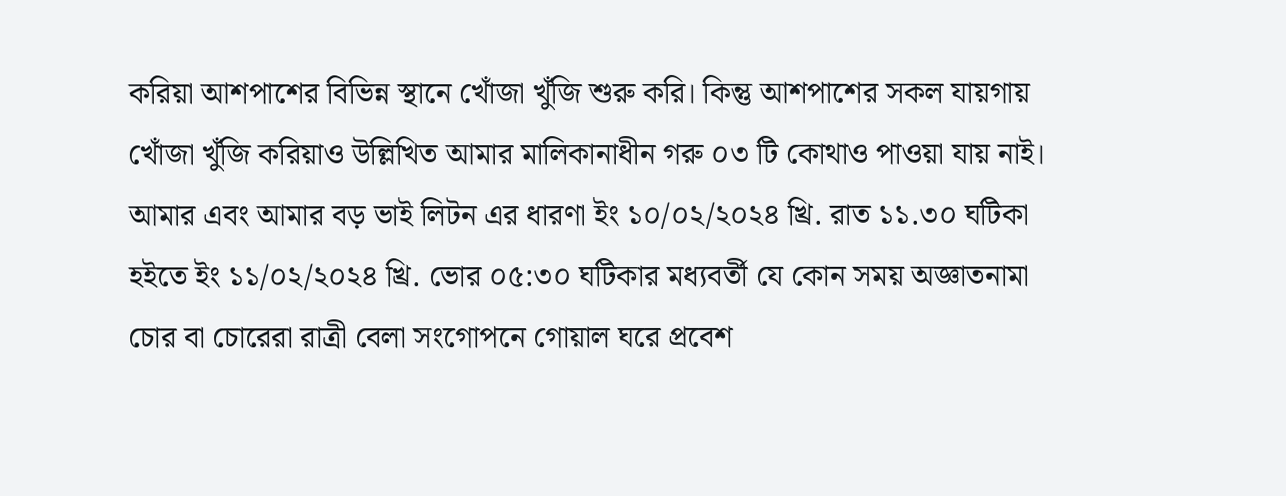করিয়া আশপাশের বিভিন্ন স্থানে খোঁজা খুঁজি শুরু করি। কিন্তু আশপাশের সকল যায়গায় খোঁজা খুঁজি করিয়াও উল্লিখিত আমার মালিকানাধীন গরু ০৩ টি কোথাও পাওয়া যায় নাই। আমার এবং আমার বড় ভাই লিটন এর ধারণা ইং ১০/০২/২০২৪ খ্রি. রাত ১১.৩০ ঘটিকা হইতে ইং ১১/০২/২০২৪ খ্রি. ভোর ০৫:৩০ ঘটিকার মধ্যবর্তী যে কোন সময় অজ্ঞাতনামা চোর বা চোরেরা রাত্রী বেলা সংগোপনে গোয়াল ঘরে প্রবেশ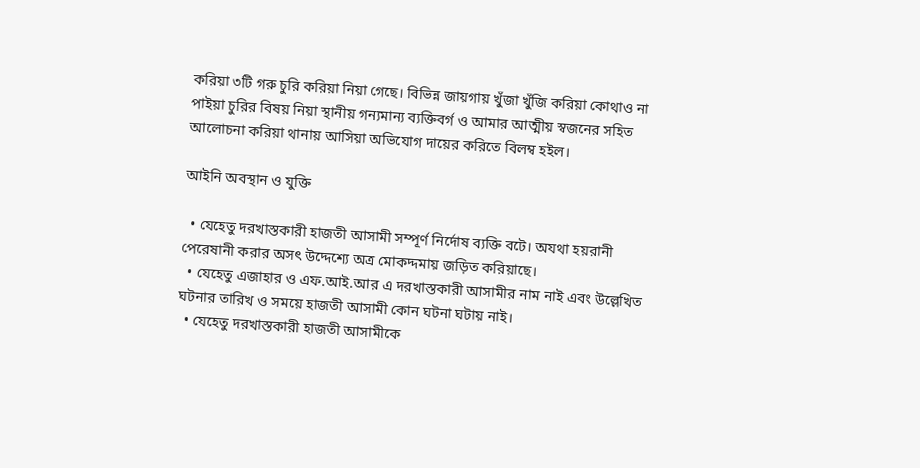করিয়া ৩টি গরু চুরি করিয়া নিয়া গেছে। বিভিন্ন জায়গায় খুঁজা খুঁজি করিয়া কোথাও না পাইয়া চুরির বিষয় নিয়া স্থানীয় গন্যমান্য ব্যক্তিবর্গ ও আমার আত্মীয় স্বজনের সহিত আলোচনা করিয়া থানায় আসিয়া অভিযোগ দায়ের করিতে বিলম্ব হইল।

আইনি অবস্থান ও যুক্তি

  • যেহেতু দরখাস্তকারী হাজতী আসামী সম্পূর্ণ নির্দোষ ব্যক্তি বটে। অযথা হয়রানী পেরেষানী করার অসৎ উদ্দেশ্যে অত্র মোকদ্দমায় জড়িত করিয়াছে।
  • যেহেতু এজাহার ও এফ.আই.আর এ দরখাস্তকারী আসামীর নাম নাই এবং উল্লেখিত ঘটনার তারিখ ও সময়ে হাজতী আসামী কোন ঘটনা ঘটায় নাই।
  • যেহেতু দরখাস্তকারী হাজতী আসামীকে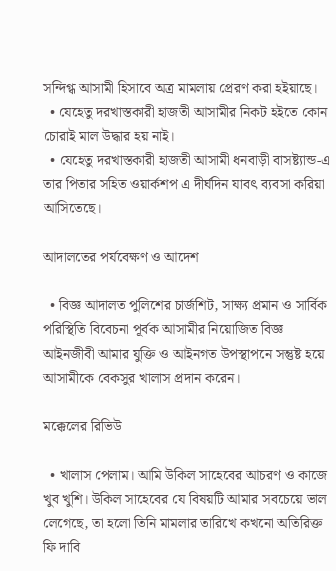সন্দিগ্ধ আসামী হিসাবে অত্র মামলায় প্রেরণ করা হইয়াছে।
  • যেহেতু দরখাস্তকারী হাজতী আসামীর নিকট হইতে কোন চোরাই মাল উদ্ধার হয় নাই।
  • যেহেতু দরখাস্তকারী হাজতী আসামী ধনবাড়ী বাসষ্ট্যান্ড-এ তার পিতার সহিত ওয়ার্কশপ এ দীর্ঘদিন যাবৎ ব্যবসা করিয়া আসিতেছে।

আদালতের পর্যবেক্ষণ ও আদেশ

  • বিজ্ঞ আদালত পুলিশের চার্জশিট, সাক্ষ্য প্রমান ও সার্বিক পরিস্থিতি বিবেচনা পূর্বক আসামীর ‍নিয়োজিত বিজ্ঞ আইনজীবী আমার যুক্তি ও আইনগত উপস্থাপনে সন্তুষ্ট হয়ে আসামীকে বেকসুর খালাস প্রদান করেন।

মক্কেলের রিভিউ

  • খালাস পেলাম। আমি উকিল সাহেবের আচরণ ও কাজে খুব খুশি। উকিল সাহেবের যে বিষয়টি আমার সবচেয়ে ভাল লেগেছে, তা হলো তিনি মামলার তারিখে কখনো অতিরিক্ত ফি দাবি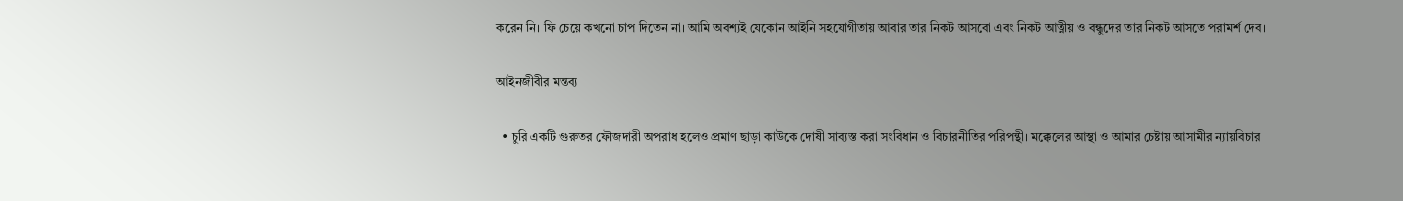করেন নি। ফি চেয়ে কখনো চাপ দিতেন না। আমি অবশ্যই যেকোন আইনি সহযোগীতায় আবার তার নিকট আসবো এবং নিকট আত্নীয় ও বন্ধুদের তার নিকট আসতে পরামর্শ দেব।

আইনজীবীর মন্তব্য

  • চুরি একটি গুরুতর ফৌজদারী অপরাধ হলেও প্রমাণ ছাড়া কাউকে দোষী সাব্যস্ত করা সংবিধান ও বিচারনীতির পরিপন্থী। মক্কেলের আস্থা ও আমার চেষ্টায় আসামীর ন্যায়বিচার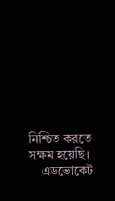নিশ্চিত করতে সক্ষম হয়েছি।
    এডভোকেট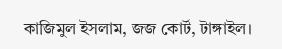কাজিমুল ইসলাম, জজ কোর্ট, টাঙ্গাইল।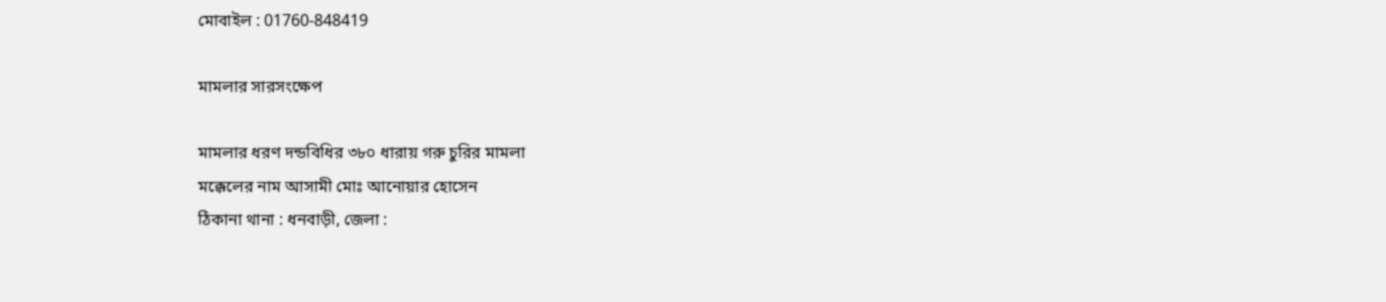মোবাইল : 01760-848419

মামলার সারসংক্ষেপ

মামলার ধরণ দন্ডবিধির ৩৮০ ধারায় গরু চুরির মামলা
মক্কেলের নাম আসামী মোঃ আনোয়ার হোসেন
ঠিকানা থানা : ধনবাড়ী, জেলা :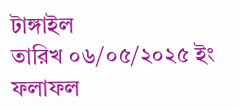টাঙ্গাইল
তারিখ ০৬/০৫/২০২৫ ইং
ফলাফল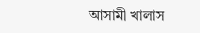আসামী খালাস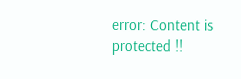error: Content is protected !!